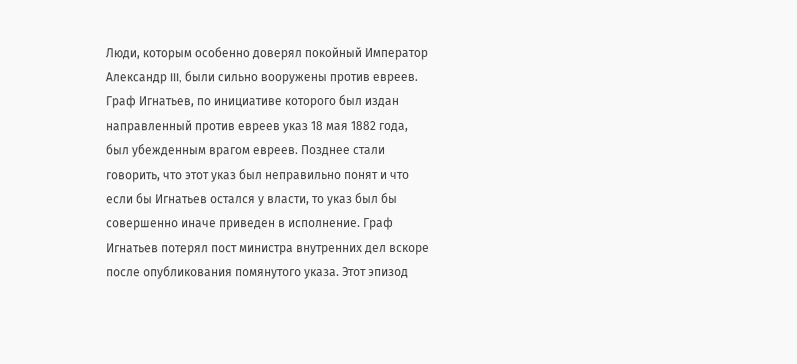Люди, которым особенно доверял покойный Император Александр III, были сильно вооружены против евреев. Граф Игнатьев, по инициативе которого был издан направленный против евреев указ 18 мая 1882 года, был убежденным врагом евреев. Позднее стали говорить, что этот указ был неправильно понят и что если бы Игнатьев остался у власти, то указ был бы совершенно иначе приведен в исполнение. Граф Игнатьев потерял пост министра внутренних дел вскоре после опубликования помянутого указа. Этот эпизод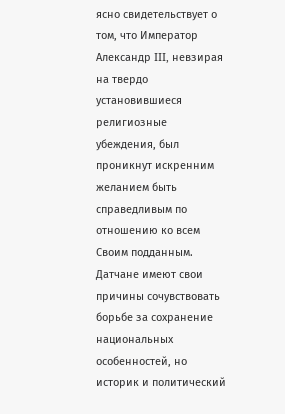ясно свидетельствует о том, что Император Александр III, невзирая на твердо установившиеся религиозные убеждения, был проникнут искренним желанием быть справедливым по отношению ко всем Своим подданным. Датчане имеют свои причины сочувствовать борьбе за сохранение национальных особенностей, но историк и политический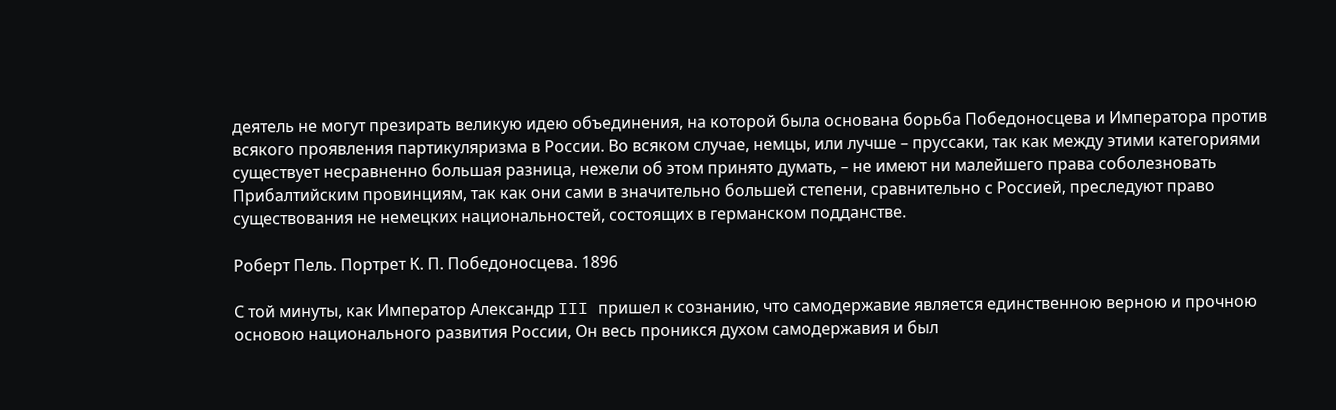деятель не могут презирать великую идею объединения, на которой была основана борьба Победоносцева и Императора против всякого проявления партикуляризма в России. Во всяком случае, немцы, или лучше – пруссаки, так как между этими категориями существует несравненно большая разница, нежели об этом принято думать, – не имеют ни малейшего права соболезновать Прибалтийским провинциям, так как они сами в значительно большей степени, сравнительно с Россией, преследуют право существования не немецких национальностей, состоящих в германском подданстве.

Роберт Пель. Портрет К. П. Победоносцева. 1896

С той минуты, как Император Александр III пришел к сознанию, что самодержавие является единственною верною и прочною основою национального развития России, Он весь проникся духом самодержавия и был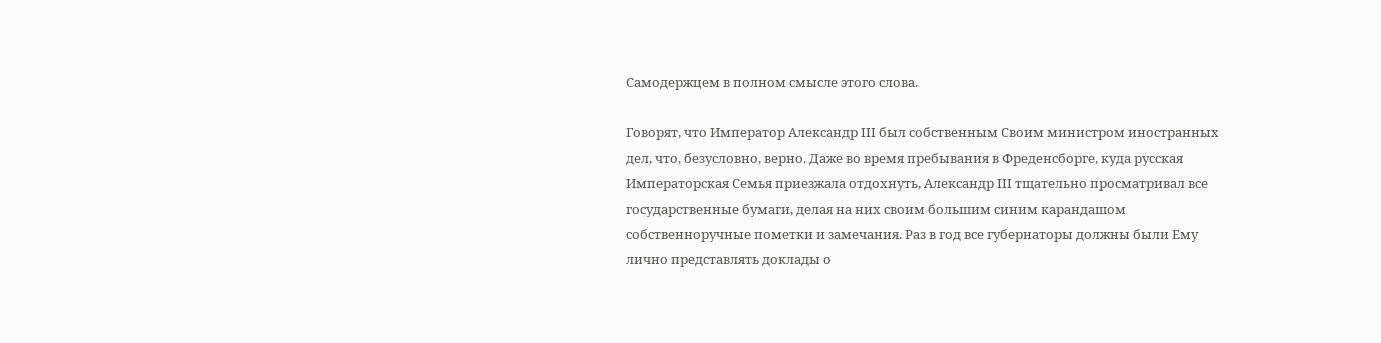Самодержцем в полном смысле этого слова.

Говорят, что Император Александр III был собственным Своим министром иностранных дел, что, безусловно, верно. Даже во время пребывания в Фреденсборге, куда русская Императорская Семья приезжала отдохнуть, Александр III тщательно просматривал все государственные бумаги, делая на них своим большим синим карандашом собственноручные пометки и замечания. Раз в год все губернаторы должны были Ему лично представлять доклады о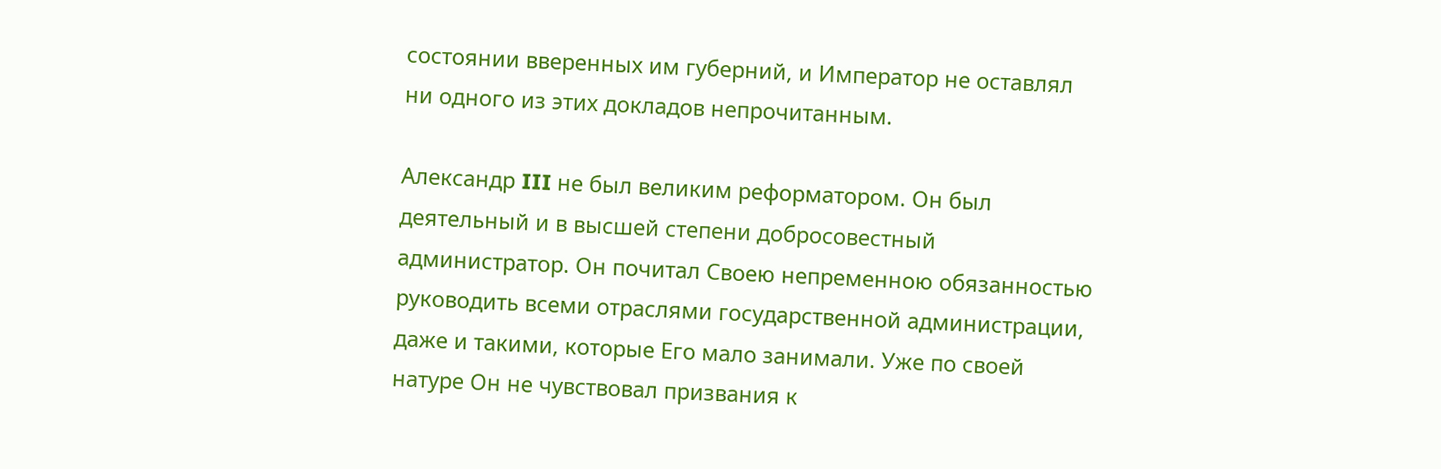состоянии вверенных им губерний, и Император не оставлял ни одного из этих докладов непрочитанным.

Александр III не был великим реформатором. Он был деятельный и в высшей степени добросовестный администратор. Он почитал Своею непременною обязанностью руководить всеми отраслями государственной администрации, даже и такими, которые Его мало занимали. Уже по своей натуре Он не чувствовал призвания к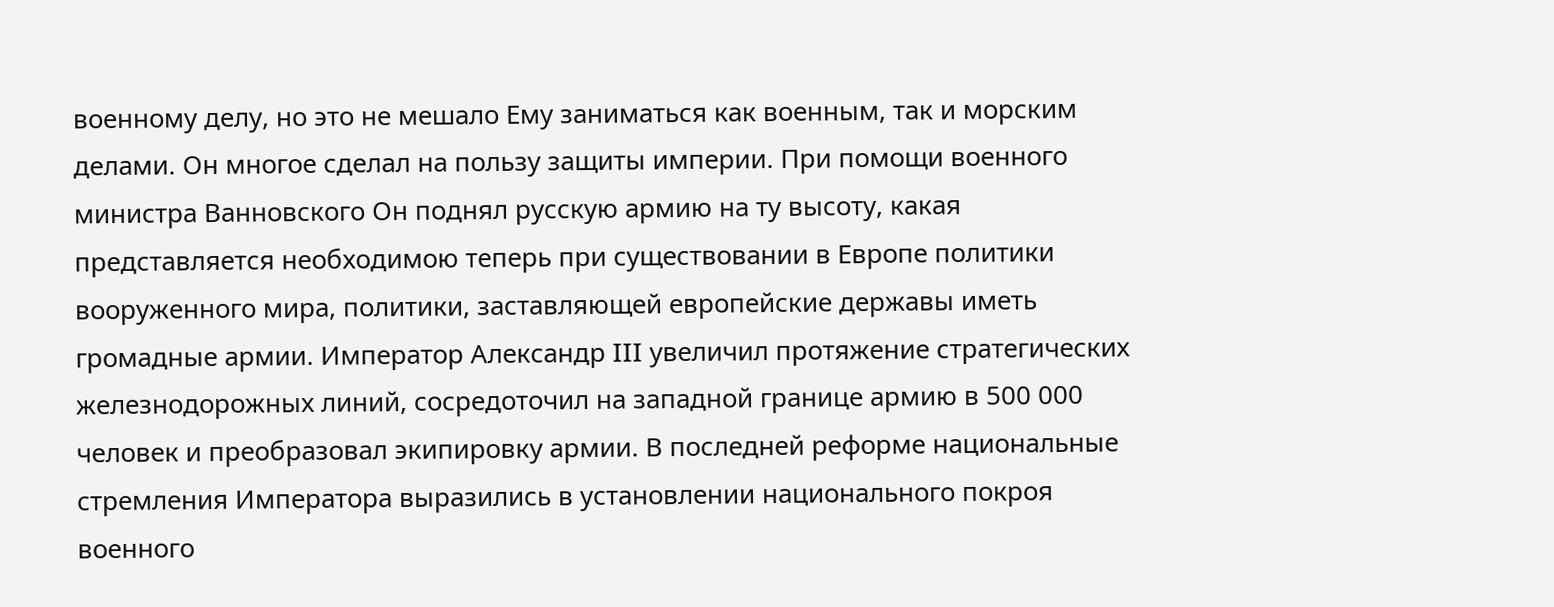военному делу, но это не мешало Ему заниматься как военным, так и морским делами. Он многое сделал на пользу защиты империи. При помощи военного министра Ванновского Он поднял русскую армию на ту высоту, какая представляется необходимою теперь при существовании в Европе политики вооруженного мира, политики, заставляющей европейские державы иметь громадные армии. Император Александр III увеличил протяжение стратегических железнодорожных линий, сосредоточил на западной границе армию в 500 000 человек и преобразовал экипировку армии. В последней реформе национальные стремления Императора выразились в установлении национального покроя военного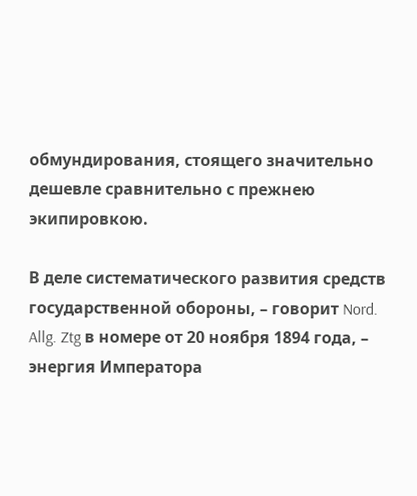обмундирования, стоящего значительно дешевле сравнительно с прежнею экипировкою.

В деле систематического развития средств государственной обороны, – говорит Nord. Allg. Ztg в номере от 20 ноября 1894 года, – энергия Императора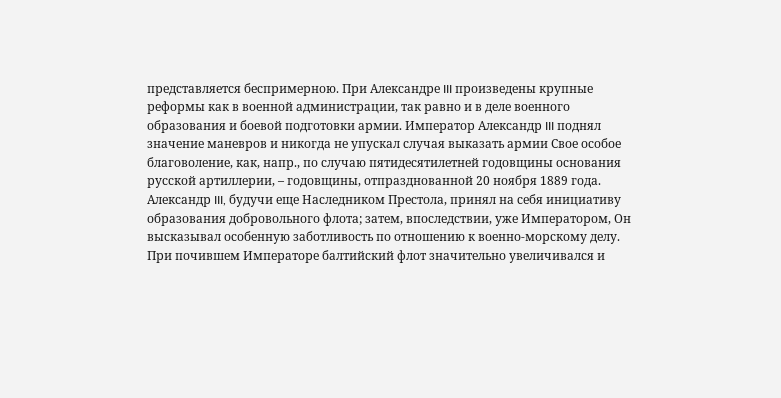представляется беспримерною. При Александре III произведены крупные реформы как в военной администрации, так равно и в деле военного образования и боевой подготовки армии. Император Александр III поднял значение маневров и никогда не упускал случая выказать армии Свое особое благоволение, как, напр., по случаю пятидесятилетней годовщины основания русской артиллерии, – годовщины, отпразднованной 20 ноября 1889 года. Александр III, будучи еще Наследником Престола, принял на себя инициативу образования добровольного флота; затем, впоследствии, уже Императором, Он высказывал особенную заботливость по отношению к военно-морскому делу. При почившем Императоре балтийский флот значительно увеличивался и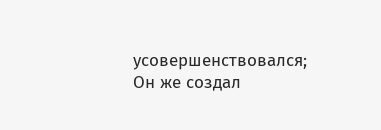усовершенствовался; Он же создал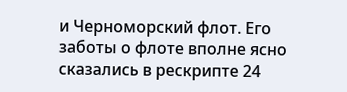и Черноморский флот. Его заботы о флоте вполне ясно сказались в рескрипте 24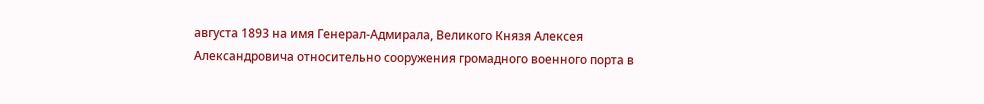августа 1893 на имя Генерал-Адмирала, Великого Князя Алексея Александровича относительно сооружения громадного военного порта в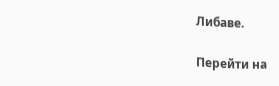Либаве.

Перейти на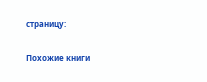страницу:

Похожие книги